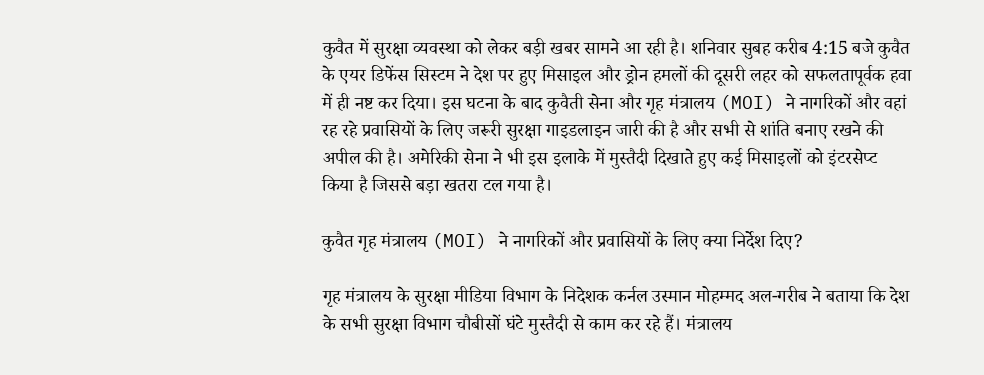कुवैत में सुरक्षा व्यवस्था को लेकर बड़ी खबर सामने आ रही है। शनिवार सुबह करीब 4:15 बजे कुवैत के एयर डिफेंस सिस्टम ने देश पर हुए मिसाइल और ड्रोन हमलों की दूसरी लहर को सफलतापूर्वक हवा में ही नष्ट कर दिया। इस घटना के बाद कुवैती सेना और गृह मंत्रालय (MOI) ने नागरिकों और वहां रह रहे प्रवासियों के लिए जरूरी सुरक्षा गाइडलाइन जारी की है और सभी से शांति बनाए रखने की अपील की है। अमेरिकी सेना ने भी इस इलाके में मुस्तैदी दिखाते हुए कई मिसाइलों को इंटरसेप्ट किया है जिससे बड़ा खतरा टल गया है।

कुवैत गृह मंत्रालय (MOI) ने नागरिकों और प्रवासियों के लिए क्या निर्देश दिए?

गृह मंत्रालय के सुरक्षा मीडिया विभाग के निदेशक कर्नल उस्मान मोहम्मद अल-गरीब ने बताया कि देश के सभी सुरक्षा विभाग चौबीसों घंटे मुस्तैदी से काम कर रहे हैं। मंत्रालय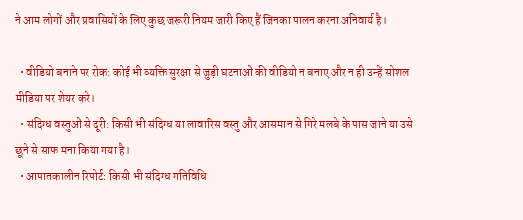ने आम लोगों और प्रवासियों के लिए कुछ जरूरी नियम जारी किए हैं जिनका पालन करना अनिवार्य है।

  • वीडियो बनाने पर रोक: कोई भी व्यक्ति सुरक्षा से जुड़ी घटनाओं की वीडियो न बनाए और न ही उन्हें सोशल मीडिया पर शेयर करे।
  • संदिग्ध वस्तुओं से दूरी: किसी भी संदिग्ध या लावारिस वस्तु और आसमान से गिरे मलबे के पास जाने या उसे छूने से साफ मना किया गया है।
  • आपातकालीन रिपोर्ट: किसी भी संदिग्ध गतिविधि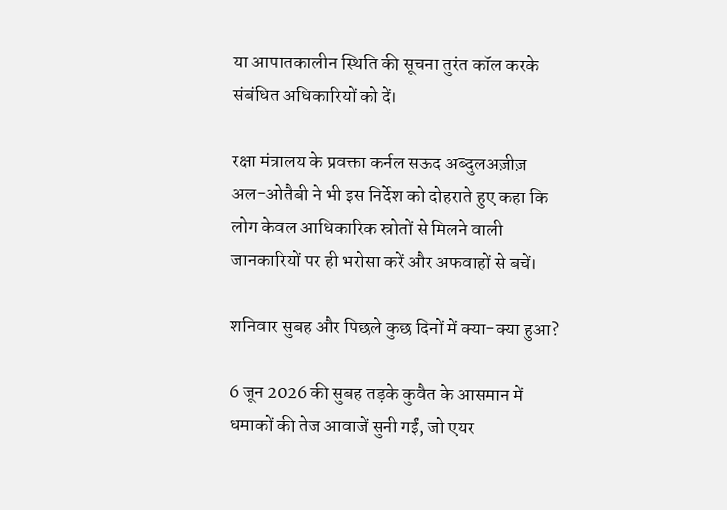या आपातकालीन स्थिति की सूचना तुरंत कॉल करके संबंधित अधिकारियों को दें।

रक्षा मंत्रालय के प्रवक्ता कर्नल सऊद अब्दुलअज़ीज़ अल-ओतैबी ने भी इस निर्देश को दोहराते हुए कहा कि लोग केवल आधिकारिक स्रोतों से मिलने वाली जानकारियों पर ही भरोसा करें और अफवाहों से बचें।

शनिवार सुबह और पिछले कुछ दिनों में क्या-क्या हुआ?

6 जून 2026 की सुबह तड़के कुवैत के आसमान में धमाकों की तेज आवाजें सुनी गईं, जो एयर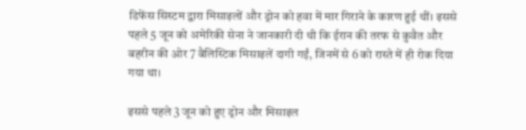डिफेंस सिस्टम द्वारा मिसाइलों और ड्रोन को हवा में मार गिराने के कारण हुई थीं। इससे पहले 5 जून को अमेरिकी सेना ने जानकारी दी थी कि ईरान की तरफ से कुवैत और बहरीन की ओर 7 बैलिस्टिक मिसाइलें दागी गईं, जिनमें से 6 को रास्ते में ही रोक दिया गया था।

इससे पहले 3 जून को हुए ड्रोन और मिसाइल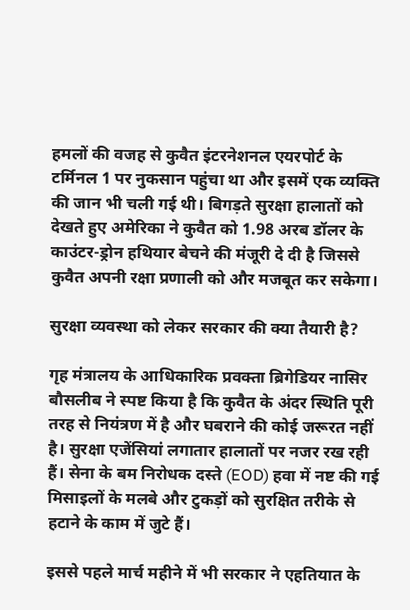हमलों की वजह से कुवैत इंटरनेशनल एयरपोर्ट के टर्मिनल 1 पर नुकसान पहुंचा था और इसमें एक व्यक्ति की जान भी चली गई थी। बिगड़ते सुरक्षा हालातों को देखते हुए अमेरिका ने कुवैत को 1.98 अरब डॉलर के काउंटर-ड्रोन हथियार बेचने की मंजूरी दे दी है जिससे कुवैत अपनी रक्षा प्रणाली को और मजबूत कर सकेगा।

सुरक्षा व्यवस्था को लेकर सरकार की क्या तैयारी है?

गृह मंत्रालय के आधिकारिक प्रवक्ता ब्रिगेडियर नासिर बौसलीब ने स्पष्ट किया है कि कुवैत के अंदर स्थिति पूरी तरह से नियंत्रण में है और घबराने की कोई जरूरत नहीं है। सुरक्षा एजेंसियां लगातार हालातों पर नजर रख रही हैं। सेना के बम निरोधक दस्ते (EOD) हवा में नष्ट की गई मिसाइलों के मलबे और टुकड़ों को सुरक्षित तरीके से हटाने के काम में जुटे हैं।

इससे पहले मार्च महीने में भी सरकार ने एहतियात के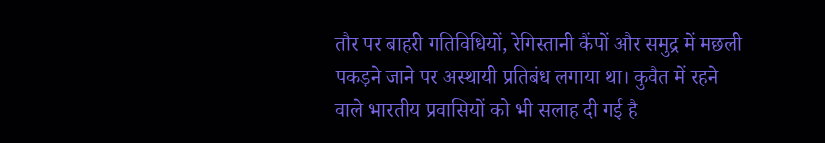तौर पर बाहरी गतिविधियों, रेगिस्तानी कैंपों और समुद्र में मछली पकड़ने जाने पर अस्थायी प्रतिबंध लगाया था। कुवैत में रहने वाले भारतीय प्रवासियों को भी सलाह दी गई है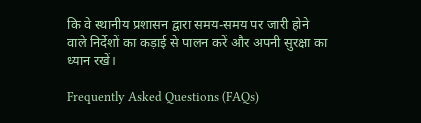कि वे स्थानीय प्रशासन द्वारा समय-समय पर जारी होने वाले निर्देशों का कड़ाई से पालन करें और अपनी सुरक्षा का ध्यान रखें।

Frequently Asked Questions (FAQs)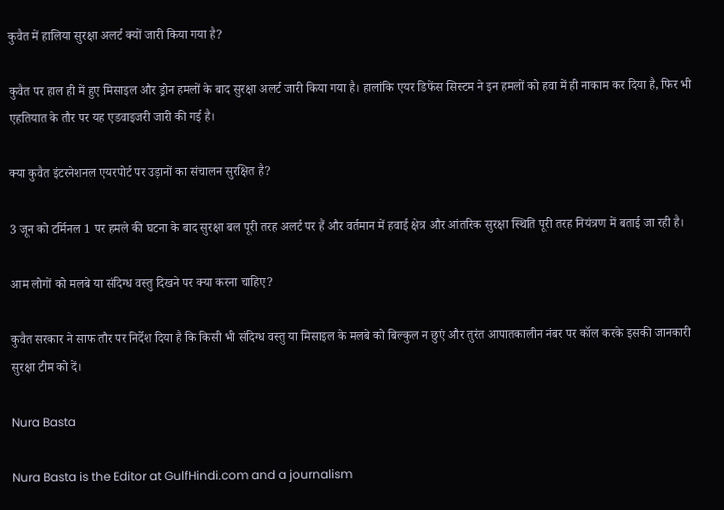कुवैत में हालिया सुरक्षा अलर्ट क्यों जारी किया गया है?

कुवैत पर हाल ही में हुए मिसाइल और ड्रोन हमलों के बाद सुरक्षा अलर्ट जारी किया गया है। हालांकि एयर डिफेंस सिस्टम ने इन हमलों को हवा में ही नाकाम कर दिया है, फिर भी एहतियात के तौर पर यह एडवाइजरी जारी की गई है।

क्या कुवैत इंटरनेशनल एयरपोर्ट पर उड़ानों का संचालन सुरक्षित है?

3 जून को टर्मिनल 1 पर हमले की घटना के बाद सुरक्षा बल पूरी तरह अलर्ट पर हैं और वर्तमान में हवाई क्षेत्र और आंतरिक सुरक्षा स्थिति पूरी तरह नियंत्रण में बताई जा रही है।

आम लोगों को मलबे या संदिग्ध वस्तु दिखने पर क्या करना चाहिए?

कुवैत सरकार ने साफ तौर पर निर्देश दिया है कि किसी भी संदिग्ध वस्तु या मिसाइल के मलबे को बिल्कुल न छुएं और तुरंत आपातकालीन नंबर पर कॉल करके इसकी जानकारी सुरक्षा टीम को दें।

Nura Basta

Nura Basta is the Editor at GulfHindi.com and a journalism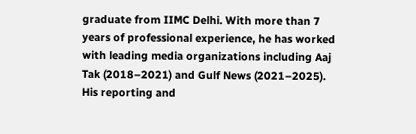graduate from IIMC Delhi. With more than 7 years of professional experience, he has worked with leading media organizations including Aaj Tak (2018–2021) and Gulf News (2021–2025). His reporting and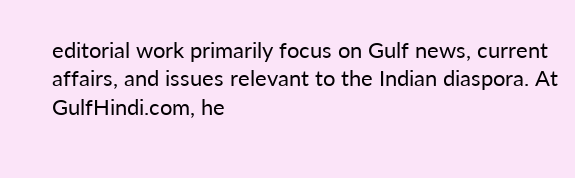editorial work primarily focus on Gulf news, current affairs, and issues relevant to the Indian diaspora. At GulfHindi.com, he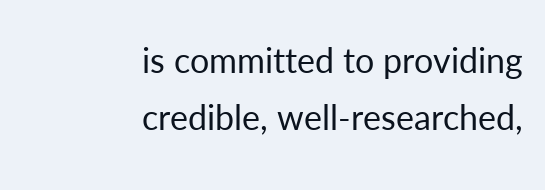is committed to providing credible, well-researched,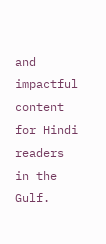and impactful content for Hindi readers in the Gulf.